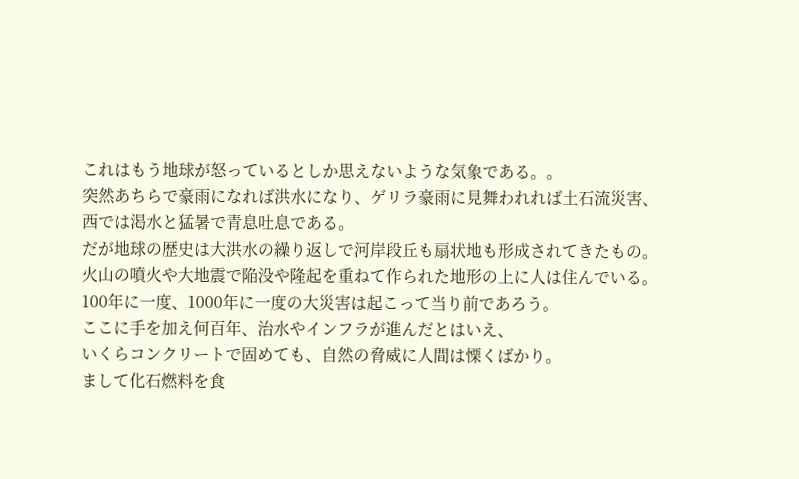これはもう地球が怒っているとしか思えないような気象である。。
突然あちらで豪雨になれば洪水になり、ゲリラ豪雨に見舞われれば土石流災害、
西では渇水と猛暑で青息吐息である。
だが地球の歴史は大洪水の繰り返しで河岸段丘も扇状地も形成されてきたもの。
火山の噴火や大地震で陥没や隆起を重ねて作られた地形の上に人は住んでいる。
100年に一度、1000年に一度の大災害は起こって当り前であろう。
ここに手を加え何百年、治水やインフラが進んだとはいえ、
いくらコンクリートで固めても、自然の脅威に人間は慄くばかり。
まして化石燃料を食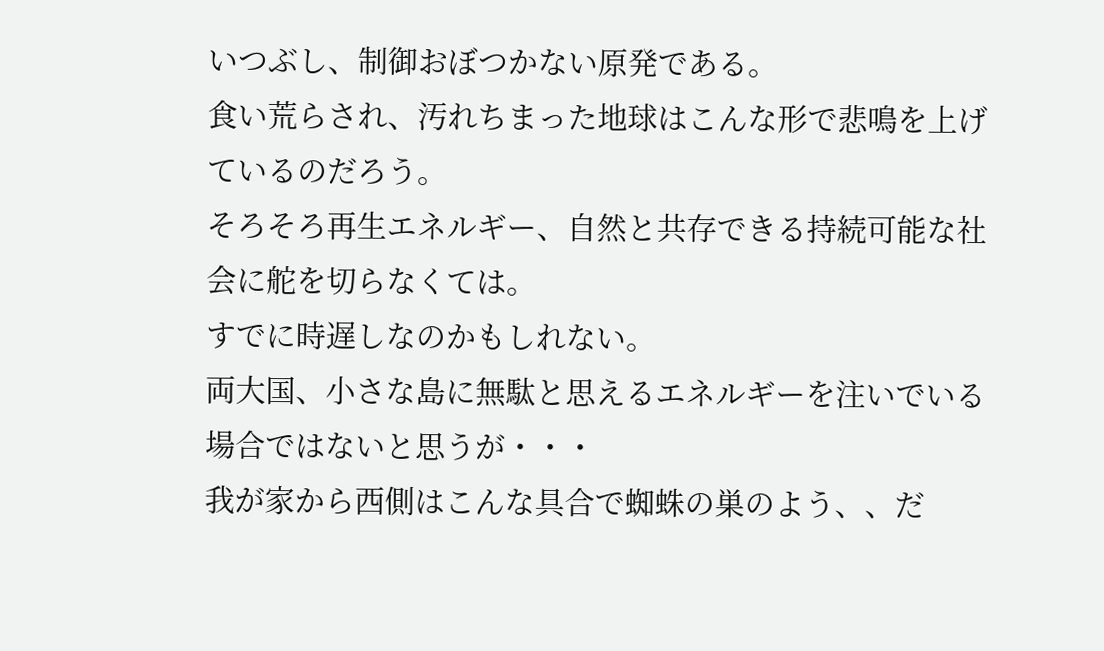いつぶし、制御おぼつかない原発である。
食い荒らされ、汚れちまった地球はこんな形で悲鳴を上げているのだろう。
そろそろ再生エネルギー、自然と共存できる持続可能な社会に舵を切らなくては。
すでに時遅しなのかもしれない。
両大国、小さな島に無駄と思えるエネルギーを注いでいる場合ではないと思うが・・・
我が家から西側はこんな具合で蜘蛛の巣のよう、、だ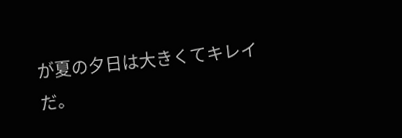が夏の夕日は大きくてキレイだ。